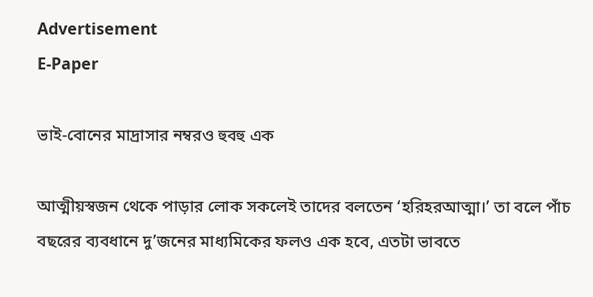Advertisement
E-Paper

ভাই-বোনের মাদ্রাসার নম্বরও হুবহু এক

আত্মীয়স্বজন থেকে পাড়ার লোক সকলেই তাদের বলতেন ‘হরিহরআত্মা।’ তা বলে পাঁচ বছরের ব্যবধানে দু’জনের মাধ্যমিকের ফলও এক হবে, এতটা ভাবতে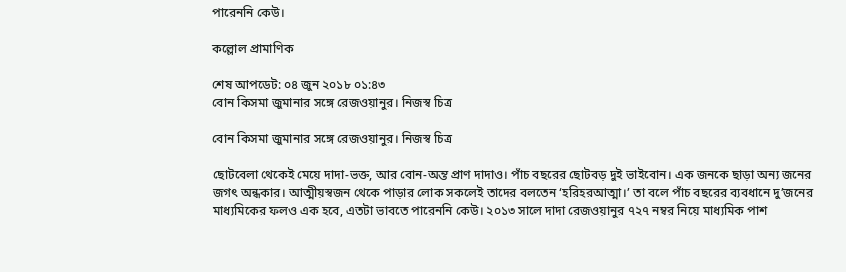পারেননি কেউ।

কল্লোল প্রামাণিক

শেষ আপডেট: ০৪ জুন ২০১৮ ০১:৪৩
বোন কিসমা জুমানার সঙ্গে রেজওয়ানুর। নিজস্ব চিত্র

বোন কিসমা জুমানার সঙ্গে রেজওয়ানুর। নিজস্ব চিত্র

ছোটবেলা থেকেই মেয়ে দাদা-ভক্ত, আর বোন-অন্ত প্রাণ দাদাও। পাঁচ বছরের ছোটবড় দুই ভাইবোন। এক জনকে ছাড়া অন্য জনের জগৎ অন্ধকার। আত্মীয়স্বজন থেকে পাড়ার লোক সকলেই তাদের বলতেন ‘হরিহরআত্মা।’ তা বলে পাঁচ বছরের ব্যবধানে দু’জনের মাধ্যমিকের ফলও এক হবে, এতটা ভাবতে পারেননি কেউ। ২০১৩ সালে দাদা রেজওয়ানুর ৭২৭ নম্বর নিয়ে মাধ্যমিক পাশ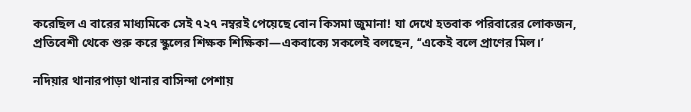করেছিল এ বারের মাধ্যমিকে সেই ৭২৭ নম্বরই পেয়েছে বোন কিসমা জুমানা! যা দেখে হতবাক পরিবারের লোকজন, প্রতিবেশী থেকে শুরু করে স্কুলের শিক্ষক শিক্ষিকা—একবাক্যে সকলেই বলছেন, ‘‘একেই বলে প্রাণের মিল।’

নদিয়ার থানারপাড়া থানার বাসিন্দা পেশায়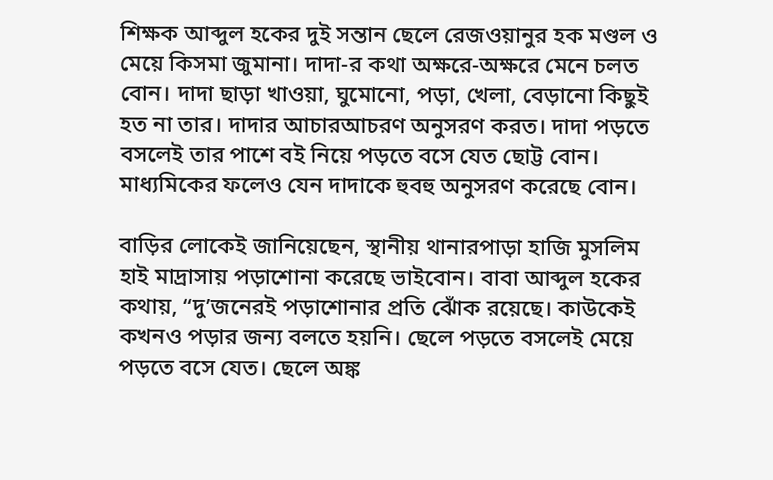শিক্ষক আব্দুল হকের দুই সন্তান ছেলে রেজওয়ানুর হক মণ্ডল ও মেয়ে কিসমা জুমানা। দাদা-র কথা অক্ষরে-অক্ষরে মেনে চলত বোন। দাদা ছাড়া খাওয়া, ঘুমোনো, পড়া, খেলা, বেড়ানো কিছুই হত না তার। দাদার আচারআচরণ অনুসরণ করত। দাদা পড়তে বসলেই তার পাশে বই নিয়ে পড়তে বসে যেত ছোট্ট বোন। মাধ্যমিকের ফলেও যেন দাদাকে হুবহু অনুসরণ করেছে বোন।

বাড়ির লোকেই জানিয়েছেন, স্থানীয় থানারপাড়া হাজি মুসলিম হাই মাদ্রাসায় পড়াশোনা করেছে ভাইবোন। বাবা আব্দুল হকের কথায়, “দু’জনেরই পড়াশোনার প্রতি ঝোঁক রয়েছে। কাউকেই কখনও পড়ার জন্য বলতে হয়নি। ছেলে পড়তে বসলেই মেয়ে পড়তে বসে যেত। ছেলে অঙ্ক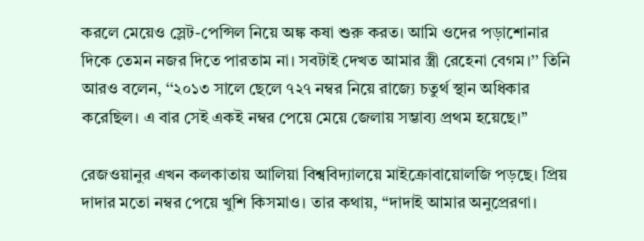করলে মেয়েও স্লেট-পেন্সিল নিয়ে অঙ্ক কষা শুরু করত। আমি ওদের পড়াশোনার দিকে তেমন নজর দিতে পারতাম না। সবটাই দেখত আমার স্ত্রী রেহেনা বেগম।’’ তিনি আরও বলেন, ‘‘২০১৩ সালে ছেলে ৭২৭ নম্বর নিয়ে রাজ্যে চতুর্থ স্থান অধিকার করেছিল। এ বার সেই একই নম্বর পেয়ে মেয়ে জেলায় সম্ভাব্য প্রথম হয়েছে।’’

রেজওয়ানুর এখন কলকাতায় আলিয়া বিশ্ববিদ্যালয়ে মাইক্রোবায়োলজি পড়ছে। প্রিয় দাদার মতো নম্বর পেয়ে খুশি কিসমাও। তার কথায়, “দাদাই আমার অনুপ্রেরণা।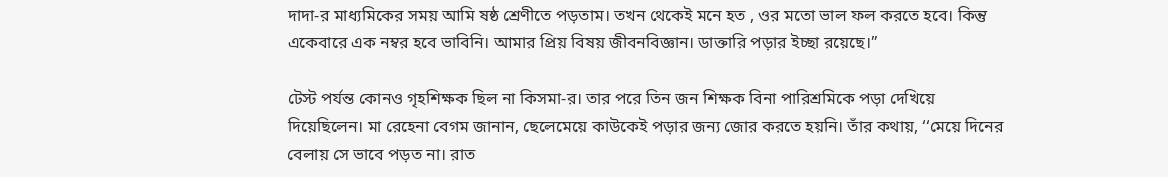দাদা-র মাধ্যমিকের সময় আমি ষষ্ঠ শ্রেণীতে পড়তাম। তখন থেকেই মনে হত , ওর মতো ভাল ফল করতে হবে। কিন্তু একেবারে এক নম্বর হবে ভাবিনি। আমার প্রিয় বিষয় জীবনবিজ্ঞান। ডাক্তারি পড়ার ইচ্ছা রয়েছে।”

টেস্ট পর্যন্ত কোনও গৃহশিক্ষক ছিল না কিসমা-র। তার পরে তিন জন শিক্ষক বিনা পারিশ্রমিকে পড়া দেখিয়ে দিয়েছিলেন। মা রেহেনা বেগম জানান, ছেলেমেয়ে কাউকেই পড়ার জন্য জোর করতে হয়নি। তাঁর কথায়, ‘‘মেয়ে দিনের বেলায় সে ভাবে পড়ত না। রাত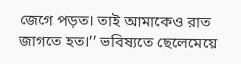জেগে পড়ত। তাই আমাকেও রাত জাগতে হত।’’ ভবিষ্যতে ছেলেমেয়ে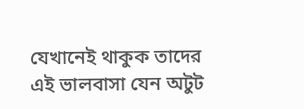যেখানেই থাকুক তাদের এই ভালবাসা যেন অটুট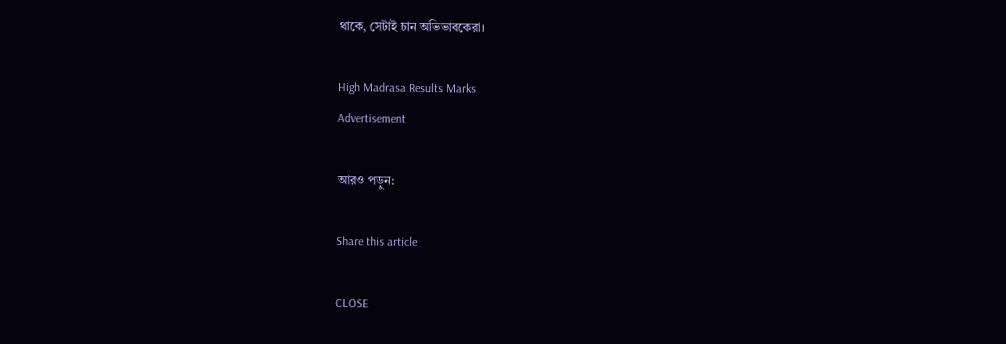থাকে, সেটাই চান অভিভাবকেরা।

High Madrasa Results Marks
Advertisement

আরও পড়ুন:

Share this article

CLOSE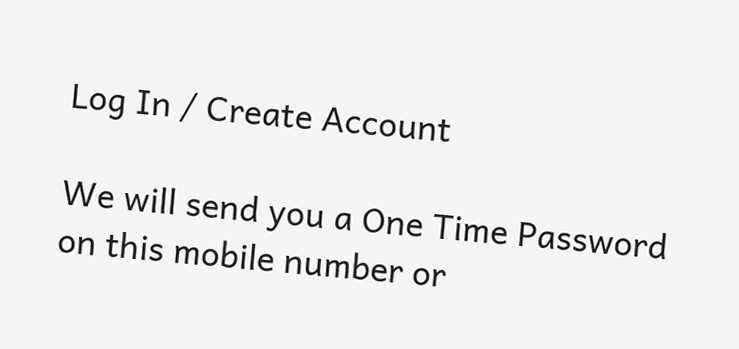Log In / Create Account

We will send you a One Time Password on this mobile number or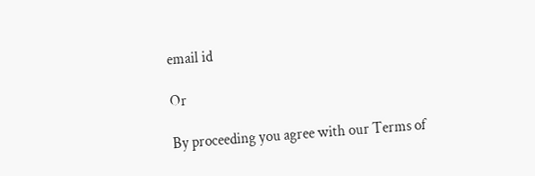email id

Or

By proceeding you agree with our Terms of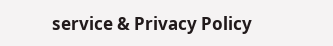service & Privacy Policy